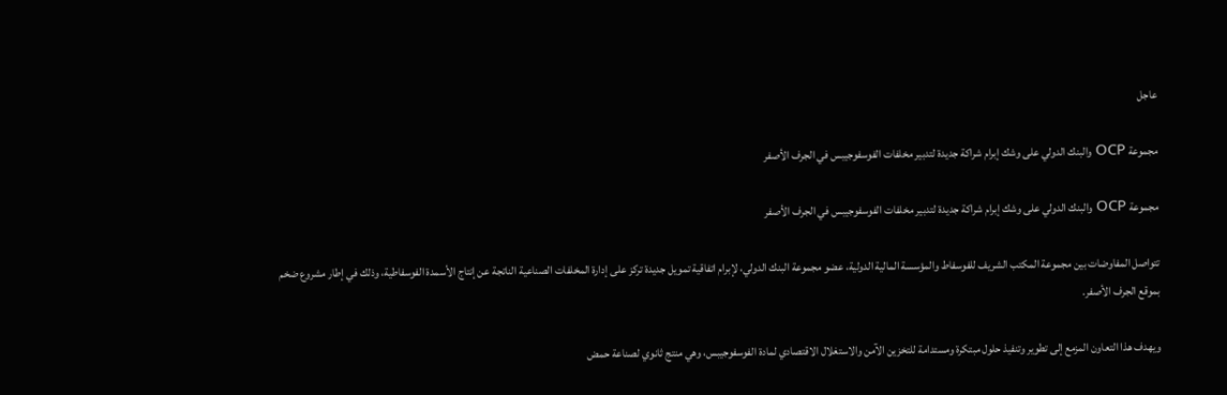عاجل

مجموعة OCP والبنك الدولي على وشك إبرام شراكة جديدة لتدبير مخلفات الفوسفوجيبس في الجرف الأصفر

مجموعة OCP والبنك الدولي على وشك إبرام شراكة جديدة لتدبير مخلفات الفوسفوجيبس في الجرف الأصفر

تتواصل المفاوضات بين مجموعة المكتب الشريف للفوسفاط والمؤسسة المالية الدولية، عضو مجموعة البنك الدولي، لإبرام اتفاقية تمويل جديدة تركز على إدارة المخلفات الصناعية الناتجة عن إنتاج الأسمدة الفوسفاطية، وذلك في إطار مشروع ضخم بموقع الجرف الأصفر.

ويهدف هذا التعاون المزمع إلى تطوير وتنفيذ حلول مبتكرة ومستدامة للتخزين الآمن والاستغلال الاقتصادي لمادة الفوسفوجيبس، وهي منتج ثانوي لصناعة حمض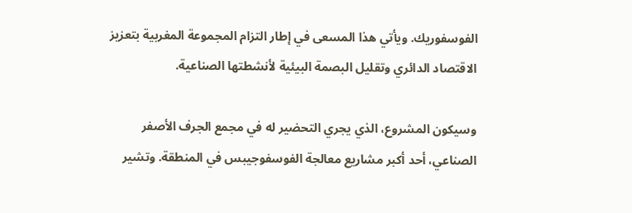الفوسفوريك. ويأتي هذا المسعى في إطار التزام المجموعة المغربية بتعزيز الاقتصاد الدائري وتقليل البصمة البيئية لأنشطتها الصناعية.

وسيكون المشروع، الذي يجري التحضير له في مجمع الجرف الأصفر الصناعي، أحد أكبر مشاريع معالجة الفوسفوجيبس في المنطقة. وتشير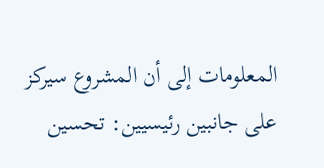المعلومات إلى أن المشروع سيركز على جانبين رئيسيين: تحسين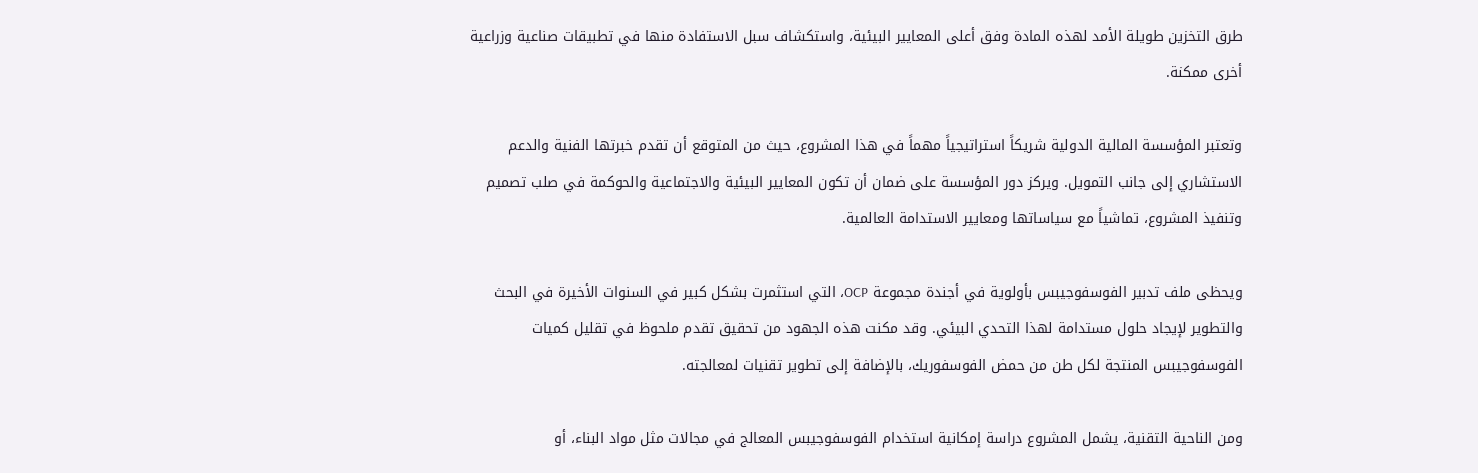طرق التخزين طويلة الأمد لهذه المادة وفق أعلى المعايير البيئية، واستكشاف سبل الاستفادة منها في تطبيقات صناعية وزراعية أخرى ممكنة.

وتعتبر المؤسسة المالية الدولية شريكاً استراتيجياً مهماً في هذا المشروع، حيث من المتوقع أن تقدم خبرتها الفنية والدعم الاستشاري إلى جانب التمويل. ويركز دور المؤسسة على ضمان أن تكون المعايير البيئية والاجتماعية والحوكمة في صلب تصميم وتنفيذ المشروع، تماشياً مع سياساتها ومعايير الاستدامة العالمية.

ويحظى ملف تدبير الفوسفوجيبس بأولوية في أجندة مجموعة OCP، التي استثمرت بشكل كبير في السنوات الأخيرة في البحث والتطوير لإيجاد حلول مستدامة لهذا التحدي البيئي. وقد مكنت هذه الجهود من تحقيق تقدم ملحوظ في تقليل كميات الفوسفوجيبس المنتجة لكل طن من حمض الفوسفوريك، بالإضافة إلى تطوير تقنيات لمعالجته.

ومن الناحية التقنية، يشمل المشروع دراسة إمكانية استخدام الفوسفوجيبس المعالج في مجالات مثل مواد البناء، أو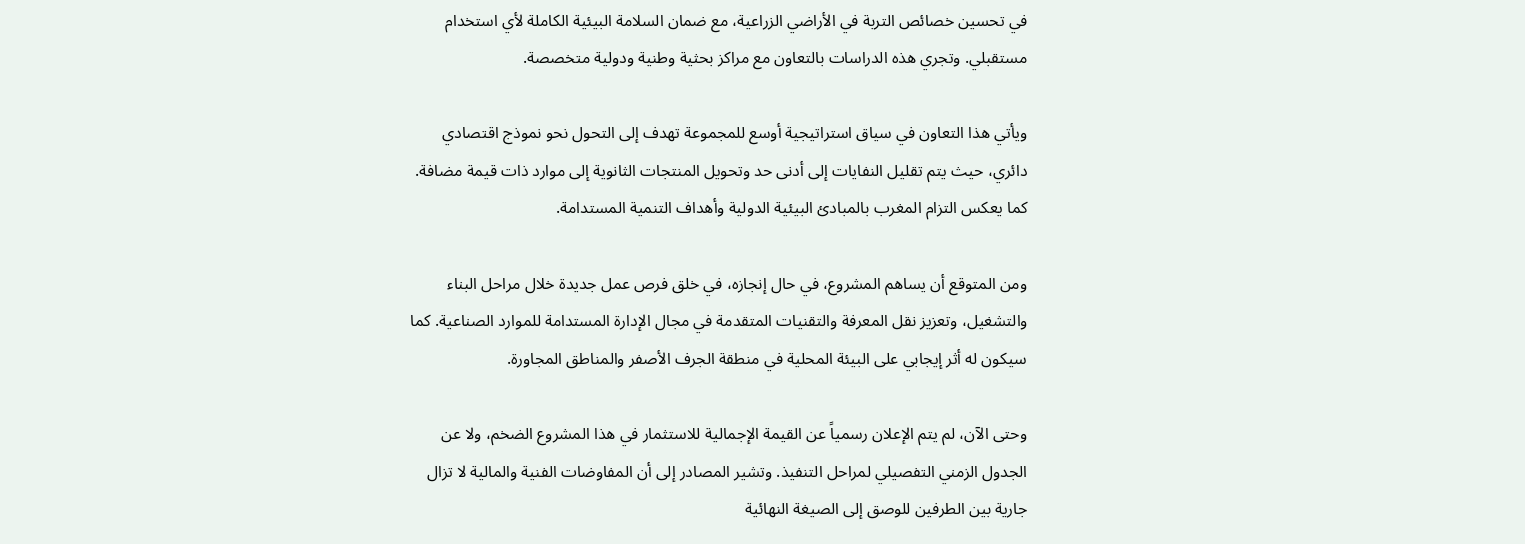في تحسين خصائص التربة في الأراضي الزراعية، مع ضمان السلامة البيئية الكاملة لأي استخدام مستقبلي. وتجري هذه الدراسات بالتعاون مع مراكز بحثية وطنية ودولية متخصصة.

ويأتي هذا التعاون في سياق استراتيجية أوسع للمجموعة تهدف إلى التحول نحو نموذج اقتصادي دائري، حيث يتم تقليل النفايات إلى أدنى حد وتحويل المنتجات الثانوية إلى موارد ذات قيمة مضافة. كما يعكس التزام المغرب بالمبادئ البيئية الدولية وأهداف التنمية المستدامة.

ومن المتوقع أن يساهم المشروع، في حال إنجازه، في خلق فرص عمل جديدة خلال مراحل البناء والتشغيل، وتعزيز نقل المعرفة والتقنيات المتقدمة في مجال الإدارة المستدامة للموارد الصناعية. كما سيكون له أثر إيجابي على البيئة المحلية في منطقة الجرف الأصفر والمناطق المجاورة.

وحتى الآن، لم يتم الإعلان رسمياً عن القيمة الإجمالية للاستثمار في هذا المشروع الضخم، ولا عن الجدول الزمني التفصيلي لمراحل التنفيذ. وتشير المصادر إلى أن المفاوضات الفنية والمالية لا تزال جارية بين الطرفين للوصق إلى الصيغة النهائية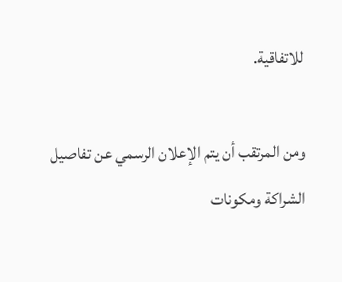للاتفاقية.

ومن المرتقب أن يتم الإعلان الرسمي عن تفاصيل الشراكة ومكونات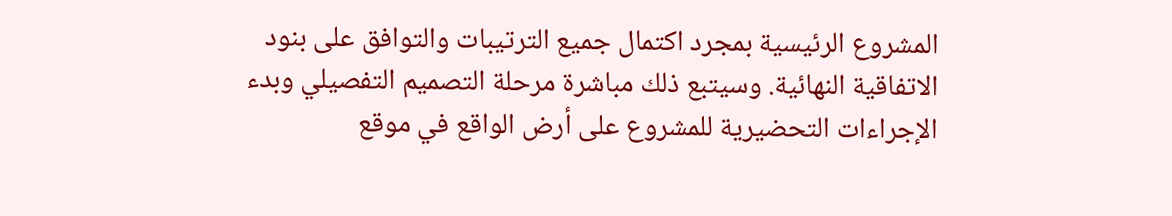المشروع الرئيسية بمجرد اكتمال جميع الترتيبات والتوافق على بنود الاتفاقية النهائية. وسيتبع ذلك مباشرة مرحلة التصميم التفصيلي وبدء الإجراءات التحضيرية للمشروع على أرض الواقع في موقع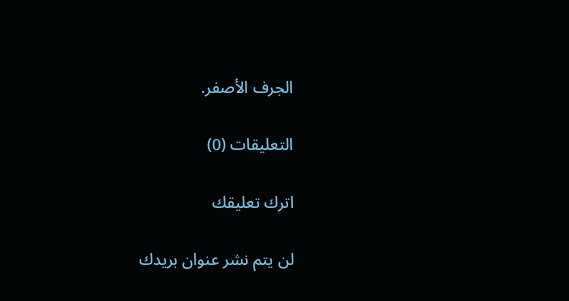الجرف الأصفر.

التعليقات (0)

اترك تعليقك

لن يتم نشر عنوان بريدك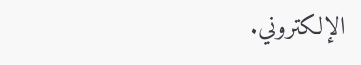الإلكتروني.